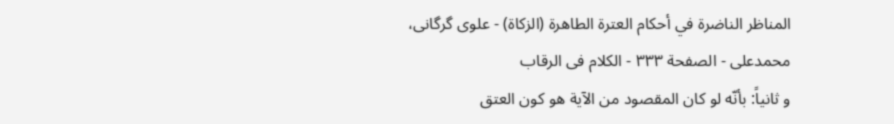المناظر الناضرة في أحکام العترة الطاهرة (الزکاة) - علوی گرگانی، محمدعلی - الصفحة ٣٣٣ - الکلام فی الرقاب
و ثانياً: بأنّه لو کان المقصود من الآية هو کون العتق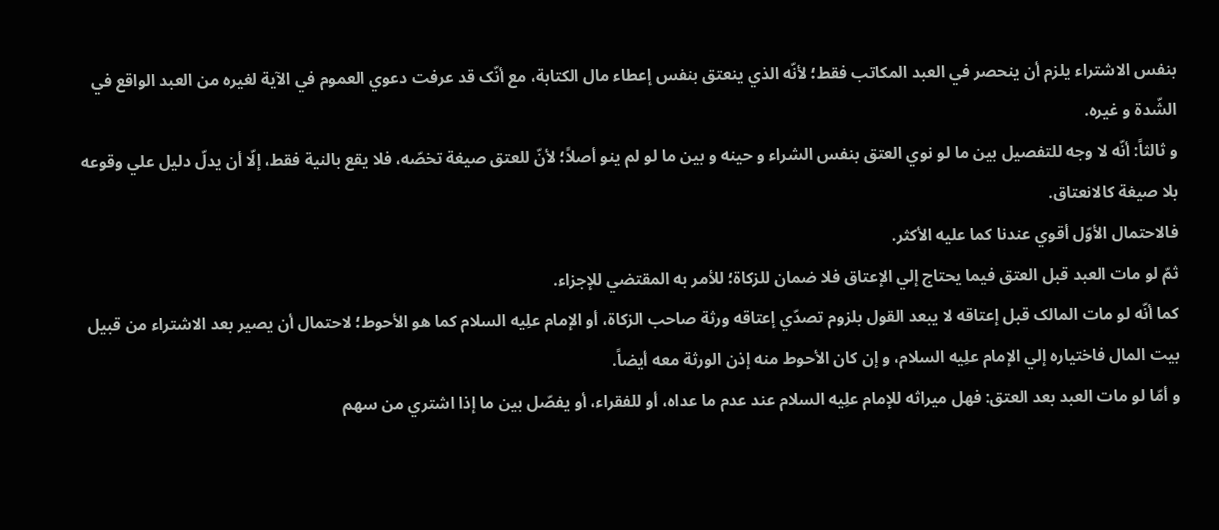بنفس الاشتراء يلزم أن ينحصر في العبد المکاتب فقط؛ لأنّه الذي ينعتق بنفس إعطاء مال الکتابة، مع أنّک قد عرفت دعوي العموم في الآية لغيره من العبد الواقع في الشّدة و غيره.
و ثالثاً: أنّه لا وجه للتفصيل بين ما لو نوي العتق بنفس الشراء و حينه و بين ما لو لم ينو أصلاً؛ لأنّ للعتق صيغة تخصّه، فلا يقع بالنية فقط، إلّا أن يدلّ دليل علي وقوعه بلا صيغة کالانعتاق.
فالاحتمال الأوّل أقوي عندنا کما عليه الأکثر.
ثمّ لو مات العبد قبل العتق فيما يحتاج إلي الإعتاق فلا ضمان للزکاة؛ للأمر به المقتضي للإجزاء.
کما أنّه لو مات المالک قبل إعتاقه لا يبعد القول بلزوم تصدّي إعتاقه ورثة صاحب الزکاة، أو الإمام علِیه السلام کما هو الأحوط؛ لاحتمال أن يصير بعد الاشتراء من قبيل بيت المال فاختياره إلي الإمام علِیه السلام، و إن کان الأحوط منه إذن الورثة معه أيضاً.
و أمّا لو مات العبد بعد العتق: فهل ميراثه للإمام علِیه السلام عند عدم ما عداه، أو للفقراء، أو يفصّل بين ما إذا اشتري من سهم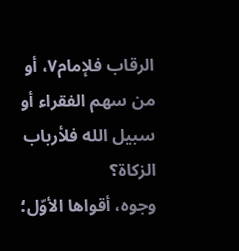الرقاب فلإمام٧، أو من سهم الفقراء أو سبيل الله فلأرباب الزکاة؟
وجوه، أقواها الأوّل؛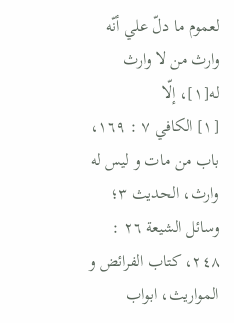لعموم ما دلّ علي أنّه وارث من لا وارث له[١]، إلّا
[١] الکافي ٧ : ١٦٩، باب من مات و ليس له وارث، الحديث ٣؛ وسائل الشيعة ٢٦ : ٢٤٨، کتاب الفرائض و المواريث، ابواب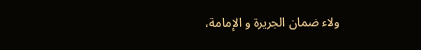ولاء ضمان الجريرة و الإمامة،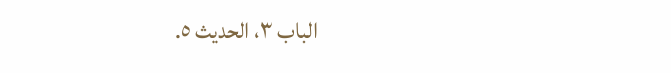الباب ٣، الحديث ٥.